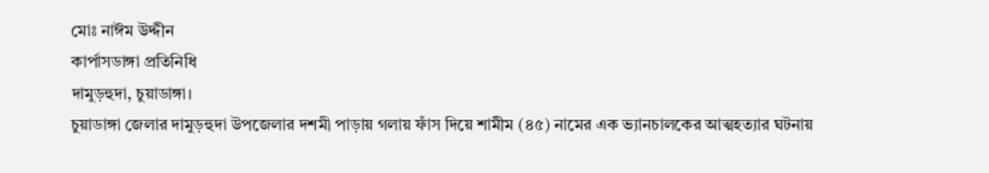মোঃ নাঈম উদ্দীন
কার্পাসডাঙ্গা প্রতিনিধি
দামুড়হুদা, চুয়াডাঙ্গা।
চুয়াডাঙ্গা জেলার দামুড়হুদা উপজেলার দশমী পাড়ায় গলায় ফাঁস দিয়ে শামীম (৪৫) নামের এক ভ্যানচালকের আত্মহত্যার ঘটনায়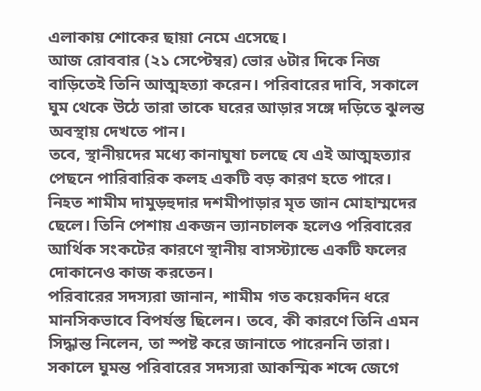এলাকায় শোকের ছায়া নেমে এসেছে।
আজ রোববার (২১ সেপ্টেম্বর) ভোর ৬টার দিকে নিজ বাড়িতেই তিনি আত্মহত্যা করেন। পরিবারের দাবি, সকালে ঘুম থেকে উঠে তারা তাকে ঘরের আড়ার সঙ্গে দড়িতে ঝুলন্ত অবস্থায় দেখতে পান।
তবে, স্থানীয়দের মধ্যে কানাঘুষা চলছে যে এই আত্মহত্যার পেছনে পারিবারিক কলহ একটি বড় কারণ হতে পারে।
নিহত শামীম দামুড়হুদার দশমীপাড়ার মৃত জান মোহাম্মদের ছেলে। তিনি পেশায় একজন ভ্যানচালক হলেও পরিবারের আর্থিক সংকটের কারণে স্থানীয় বাসস্ট্যান্ডে একটি ফলের দোকানেও কাজ করতেন।
পরিবারের সদস্যরা জানান, শামীম গত কয়েকদিন ধরে মানসিকভাবে বিপর্যস্ত ছিলেন। তবে, কী কারণে তিনি এমন সিদ্ধান্ত নিলেন, তা স্পষ্ট করে জানাতে পারেননি তারা।
সকালে ঘুমন্ত পরিবারের সদস্যরা আকস্মিক শব্দে জেগে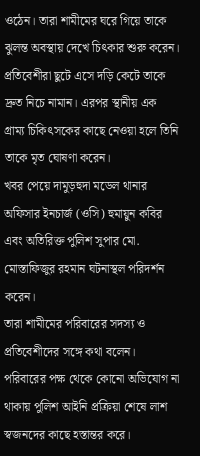ওঠেন। তারা শামীমের ঘরে গিয়ে তাকে ঝুলন্ত অবস্থায় দেখে চিৎকার শুরু করেন।
প্রতিবেশীরা ছুটে এসে দড়ি কেটে তাকে দ্রুত নিচে নামান। এরপর স্থানীয় এক গ্রাম্য চিকিৎসকের কাছে নেওয়া হলে তিনি তাকে মৃত ঘোষণা করেন।
খবর পেয়ে দামুড়হুদা মডেল থানার অফিসার ইনচার্জ (ওসি) হুমায়ুন কবির এবং অতিরিক্ত পুলিশ সুপার মো. মোস্তাফিজুর রহমান ঘটনাস্থল পরিদর্শন করেন।
তারা শামীমের পরিবারের সদস্য ও প্রতিবেশীদের সঙ্গে কথা বলেন। পরিবারের পক্ষ থেকে কোনো অভিযোগ না থাকায় পুলিশ আইনি প্রক্রিয়া শেষে লাশ স্বজনদের কাছে হস্তান্তর করে।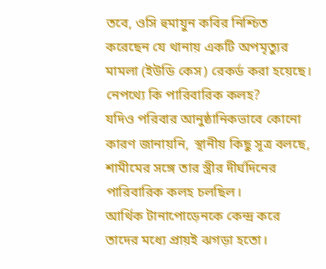তবে, ওসি হুমায়ুন কবির নিশ্চিত করেছেন যে থানায় একটি অপমৃত্যুর মামলা (ইউডি কেস) রেকর্ড করা হয়েছে।
নেপথ্যে কি পারিবারিক কলহ?
যদিও পরিবার আনুষ্ঠানিকভাবে কোনো কারণ জানায়নি, স্থানীয় কিছু সূত্র বলছে, শামীমের সঙ্গে তার স্ত্রীর দীর্ঘদিনের পারিবারিক কলহ চলছিল।
আর্থিক টানাপোড়েনকে কেন্দ্র করে তাদের মধ্যে প্রায়ই ঝগড়া হতো।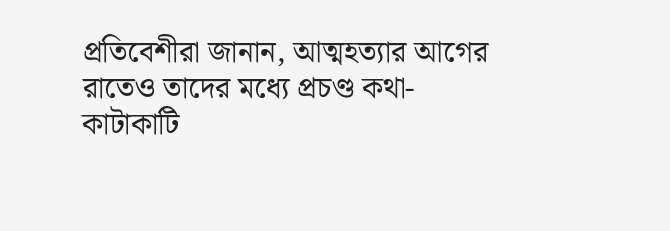প্রতিবেশীরা জানান, আত্মহত্যার আগের রাতেও তাদের মধ্যে প্রচণ্ড কথা-কাটাকাটি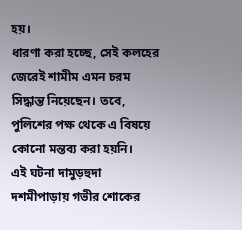হয়।
ধারণা করা হচ্ছে, সেই কলহের জেরেই শামীম এমন চরম সিদ্ধান্ত নিয়েছেন। তবে, পুলিশের পক্ষ থেকে এ বিষয়ে কোনো মন্তব্য করা হয়নি।
এই ঘটনা দামুড়হুদা দশমীপাড়ায় গভীর শোকের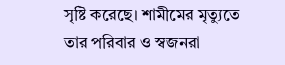সৃষ্টি করেছে। শামীমের মৃত্যুতে তার পরিবার ও স্বজনরা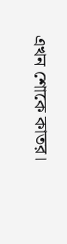এখন শোকে কাতর।